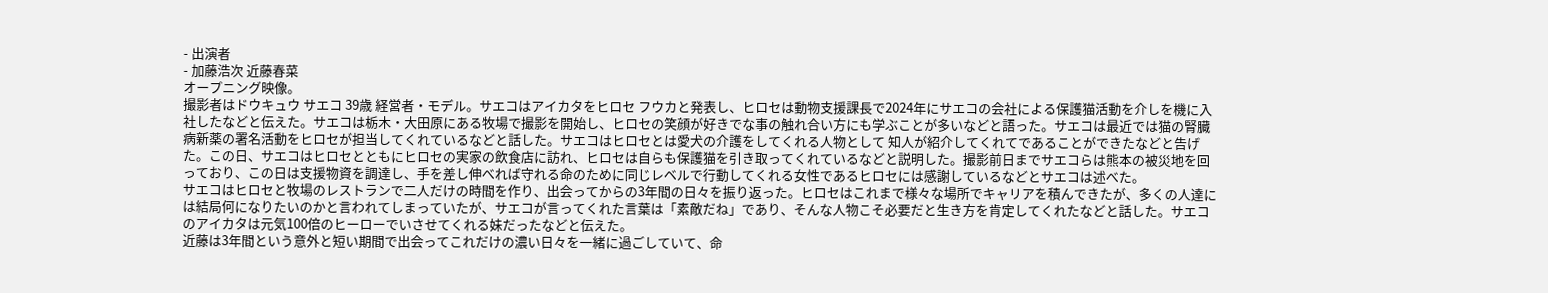- 出演者
- 加藤浩次 近藤春菜
オープニング映像。
撮影者はドウキュウ サエコ 39歳 経営者・モデル。サエコはアイカタをヒロセ フウカと発表し、ヒロセは動物支援課長で2024年にサエコの会社による保護猫活動を介しを機に入社したなどと伝えた。サエコは栃木・大田原にある牧場で撮影を開始し、ヒロセの笑顔が好きでな事の触れ合い方にも学ぶことが多いなどと語った。サエコは最近では猫の腎臓病新薬の署名活動をヒロセが担当してくれているなどと話した。サエコはヒロセとは愛犬の介護をしてくれる人物として 知人が紹介してくれてであることができたなどと告げた。この日、サエコはヒロセとともにヒロセの実家の飲食店に訪れ、ヒロセは自らも保護猫を引き取ってくれているなどと説明した。撮影前日までサエコらは熊本の被災地を回っており、この日は支援物資を調達し、手を差し伸べれば守れる命のために同じレベルで行動してくれる女性であるヒロセには感謝しているなどとサエコは述べた。
サエコはヒロセと牧場のレストランで二人だけの時間を作り、出会ってからの3年間の日々を振り返った。ヒロセはこれまで様々な場所でキャリアを積んできたが、多くの人達には結局何になりたいのかと言われてしまっていたが、サエコが言ってくれた言葉は「素敵だね」であり、そんな人物こそ必要だと生き方を肯定してくれたなどと話した。サエコのアイカタは元気100倍のヒーローでいさせてくれる妹だったなどと伝えた。
近藤は3年間という意外と短い期間で出会ってこれだけの濃い日々を一緒に過ごしていて、命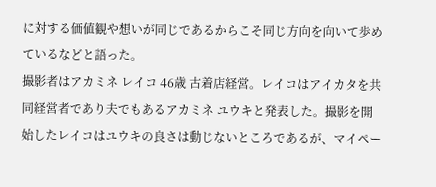に対する価値観や想いが同じであるからこそ同じ方向を向いて歩めているなどと語った。
撮影者はアカミネ レイコ 46歳 古着店経営。レイコはアイカタを共同経営者であり夫でもあるアカミネ ユウキと発表した。撮影を開始したレイコはユウキの良さは動じないところであるが、マイペー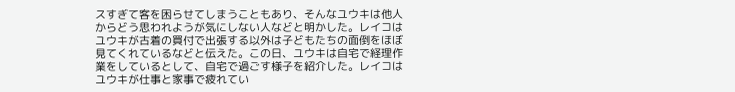スすぎて客を困らせてしまうこともあり、そんなユウキは他人からどう思われようが気にしない人などと明かした。レイコはユウキが古着の買付で出張する以外は子どもたちの面倒をほぼ見てくれているなどと伝えた。この日、ユウキは自宅で経理作業をしているとして、自宅で過ごす様子を紹介した。レイコはユウキが仕事と家事で疲れてい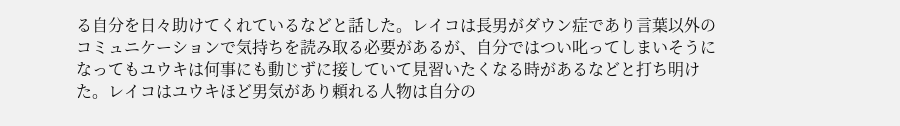る自分を日々助けてくれているなどと話した。レイコは長男がダウン症であり言葉以外のコミュニケーションで気持ちを読み取る必要があるが、自分ではつい叱ってしまいそうになってもユウキは何事にも動じずに接していて見習いたくなる時があるなどと打ち明けた。レイコはユウキほど男気があり頼れる人物は自分の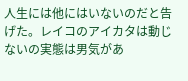人生には他にはいないのだと告げた。レイコのアイカタは動じないの実態は男気があ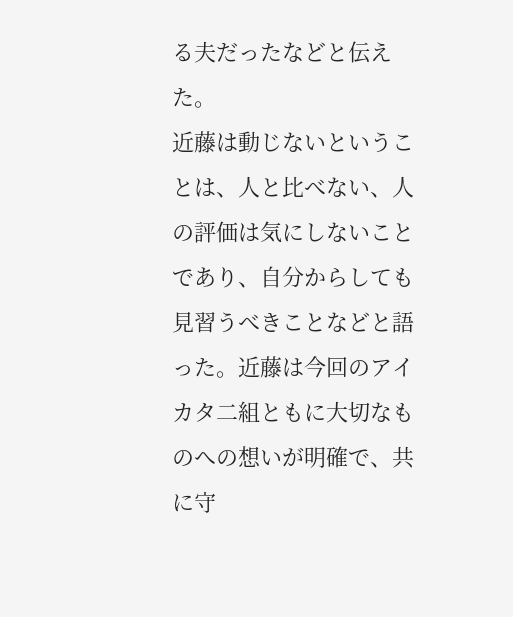る夫だったなどと伝えた。
近藤は動じないということは、人と比べない、人の評価は気にしないことであり、自分からしても見習うべきことなどと語った。近藤は今回のアイカタ二組ともに大切なものへの想いが明確で、共に守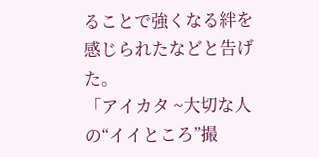ることで強くなる絆を感じられたなどと告げた。
「アイカタ ~大切な人の“イイところ”撮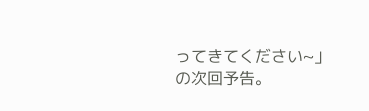ってきてください~」の次回予告。